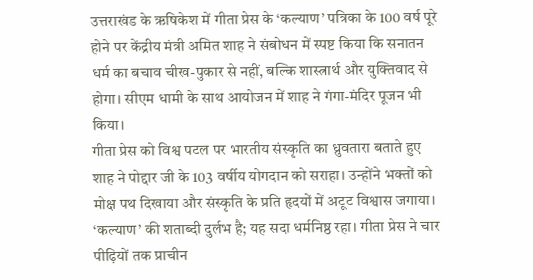उत्तराखंड के ऋषिकेश में गीता प्रेस के ‘कल्याण’ पत्रिका के 100 वर्ष पूरे होने पर केंद्रीय मंत्री अमित शाह ने संबोधन में स्पष्ट किया कि सनातन धर्म का बचाव चीख-पुकार से नहीं, बल्कि शास्त्रार्थ और युक्तिवाद से होगा। सीएम धामी के साथ आयोजन में शाह ने गंगा-मंदिर पूजन भी किया।
गीता प्रेस को विश्व पटल पर भारतीय संस्कृति का ध्रुवतारा बताते हुए शाह ने पोद्दार जी के 103 वर्षीय योगदान को सराहा। उन्होंने भक्तों को मोक्ष पथ दिखाया और संस्कृति के प्रति हृदयों में अटूट विश्वास जगाया।
‘कल्याण’ की शताब्दी दुर्लभ है; यह सदा धर्मनिष्ठ रहा। गीता प्रेस ने चार पीढ़ियों तक प्राचीन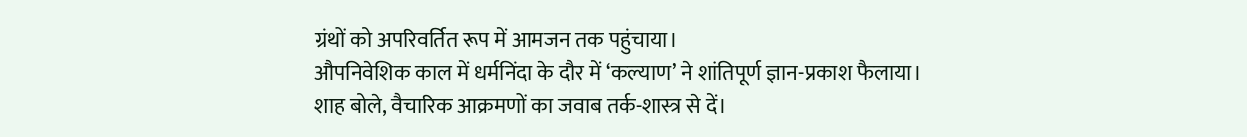ग्रंथों को अपरिवर्तित रूप में आमजन तक पहुंचाया।
औपनिवेशिक काल में धर्मनिंदा के दौर में ‘कल्याण’ ने शांतिपूर्ण ज्ञान-प्रकाश फैलाया। शाह बोले, वैचारिक आक्रमणों का जवाब तर्क-शास्त्र से दें।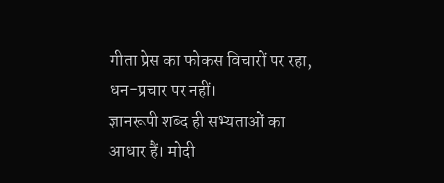गीता प्रेस का फोकस विचारों पर रहा, धन-प्रचार पर नहीं।
ज्ञानरूपी शब्द ही सभ्यताओं का आधार हैं। मोदी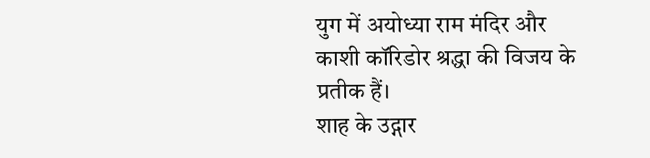युग में अयोध्या राम मंदिर और काशी कॉरिडोर श्रद्धा की विजय के प्रतीक हैं।
शाह के उद्गार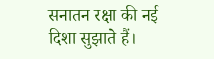सनातन रक्षा की नई दिशा सुझाते हैं।